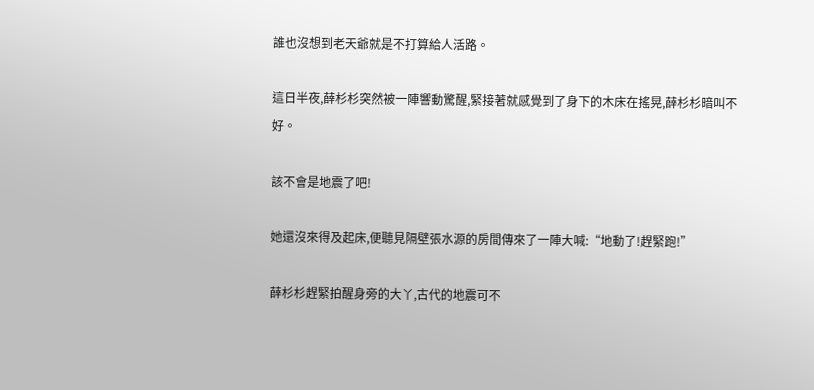誰也沒想到老天爺就是不打算給人活路。

這日半夜,薛杉杉突然被一陣響動驚醒,緊接著就感覺到了身下的木床在搖晃,薛杉杉暗叫不好。

該不會是地震了吧!

她還沒來得及起床,便聽見隔壁張水源的房間傳來了一陣大喊:“地動了!趕緊跑!”

薛杉杉趕緊拍醒身旁的大丫,古代的地震可不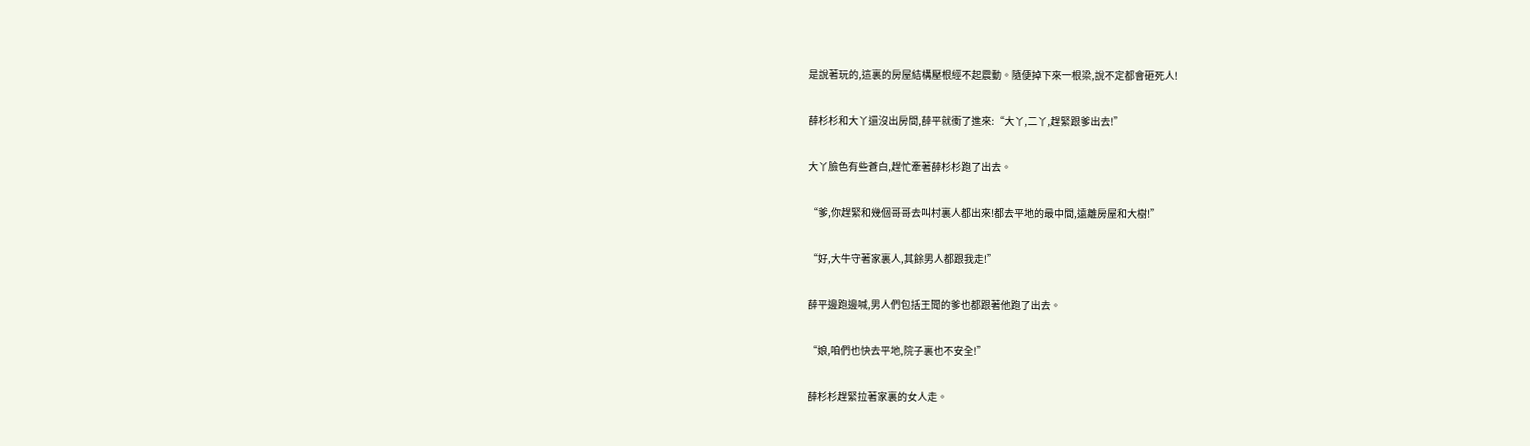是說著玩的,這裏的房屋結構壓根經不起震動。隨便掉下來一根梁,說不定都會砸死人!

薛杉杉和大丫還沒出房間,薛平就衝了進來:“大丫,二丫,趕緊跟爹出去!”

大丫臉色有些蒼白,趕忙牽著薛杉杉跑了出去。

“爹,你趕緊和幾個哥哥去叫村裏人都出來!都去平地的最中間,遠離房屋和大樹!”

“好,大牛守著家裏人,其餘男人都跟我走!”

薛平邊跑邊喊,男人們包括王聞的爹也都跟著他跑了出去。

“娘,咱們也快去平地,院子裏也不安全!”

薛杉杉趕緊拉著家裏的女人走。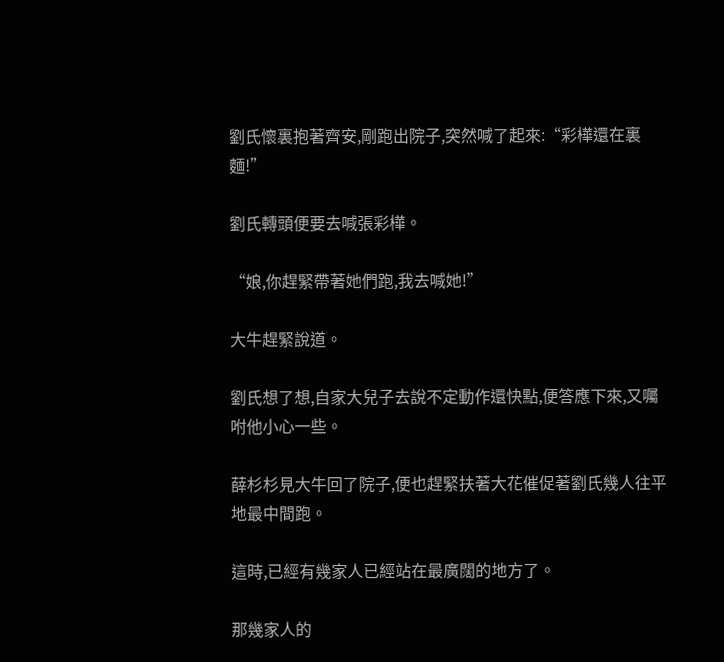劉氏懷裏抱著齊安,剛跑出院子,突然喊了起來:“彩樺還在裏麵!”

劉氏轉頭便要去喊張彩樺。

“娘,你趕緊帶著她們跑,我去喊她!”

大牛趕緊說道。

劉氏想了想,自家大兒子去說不定動作還快點,便答應下來,又囑咐他小心一些。

薛杉杉見大牛回了院子,便也趕緊扶著大花催促著劉氏幾人往平地最中間跑。

這時,已經有幾家人已經站在最廣闊的地方了。

那幾家人的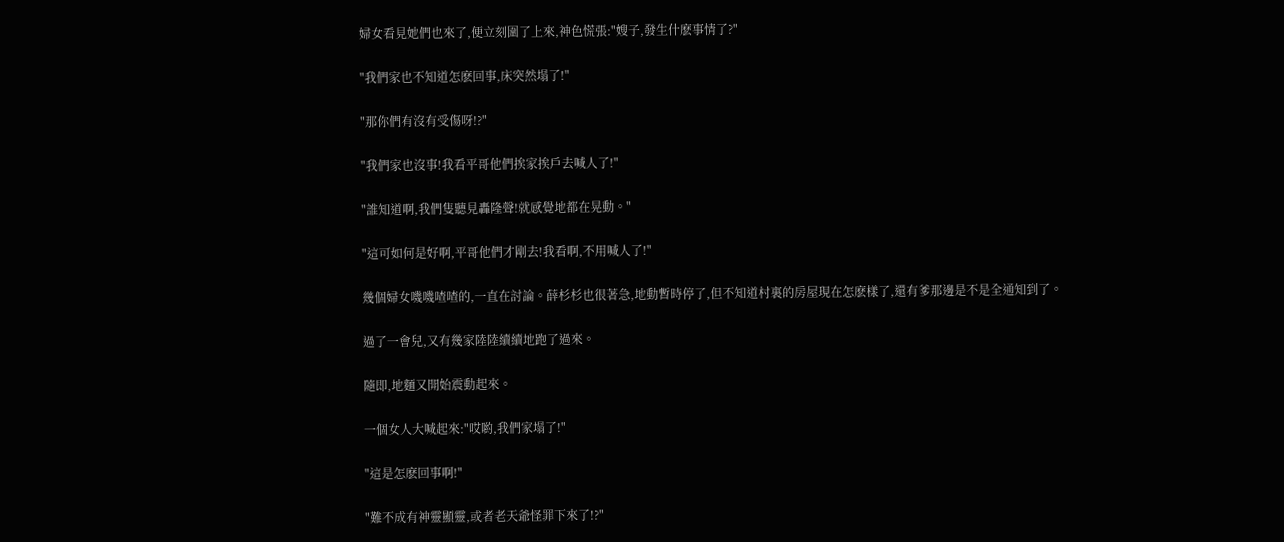婦女看見她們也來了,便立刻圍了上來,神色慌張:"嫂子,發生什麽事情了?"

"我們家也不知道怎麽回事,床突然塌了!"

"那你們有沒有受傷呀!?"

"我們家也沒事!我看平哥他們挨家挨戶去喊人了!"

"誰知道啊,我們隻聽見轟隆聲!就感覺地都在晃動。"

"這可如何是好啊,平哥他們才剛去!我看啊,不用喊人了!"

幾個婦女嘰嘰喳喳的,一直在討論。薛杉杉也很著急,地動暫時停了,但不知道村裏的房屋現在怎麽樣了,還有爹那邊是不是全通知到了。

過了一會兒,又有幾家陸陸續續地跑了過來。

隨即,地麵又開始震動起來。

一個女人大喊起來:"哎喲,我們家塌了!"

"這是怎麽回事啊!"

"難不成有神靈顯靈,或者老天爺怪罪下來了!?"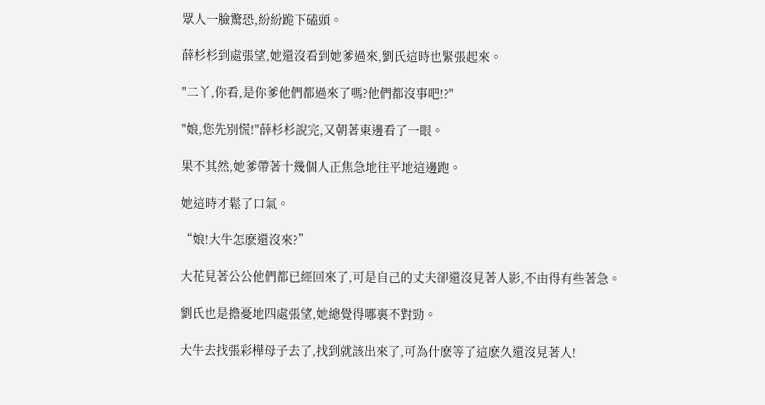眾人一臉驚恐,紛紛跪下磕頭。

薛杉杉到處張望,她還沒看到她爹過來,劉氏這時也緊張起來。

"二丫,你看,是你爹他們都過來了嗎?他們都沒事吧!?"

"娘,您先別慌!"薛杉杉說完,又朝著東邊看了一眼。

果不其然,她爹帶著十幾個人正焦急地往平地這邊跑。

她這時才鬆了口氣。

“娘!大牛怎麽還沒來?”

大花見著公公他們都已經回來了,可是自己的丈夫卻還沒見著人影,不由得有些著急。

劉氏也是擔憂地四處張望,她總覺得哪裏不對勁。

大牛去找張彩樺母子去了,找到就該出來了,可為什麽等了這麽久還沒見著人!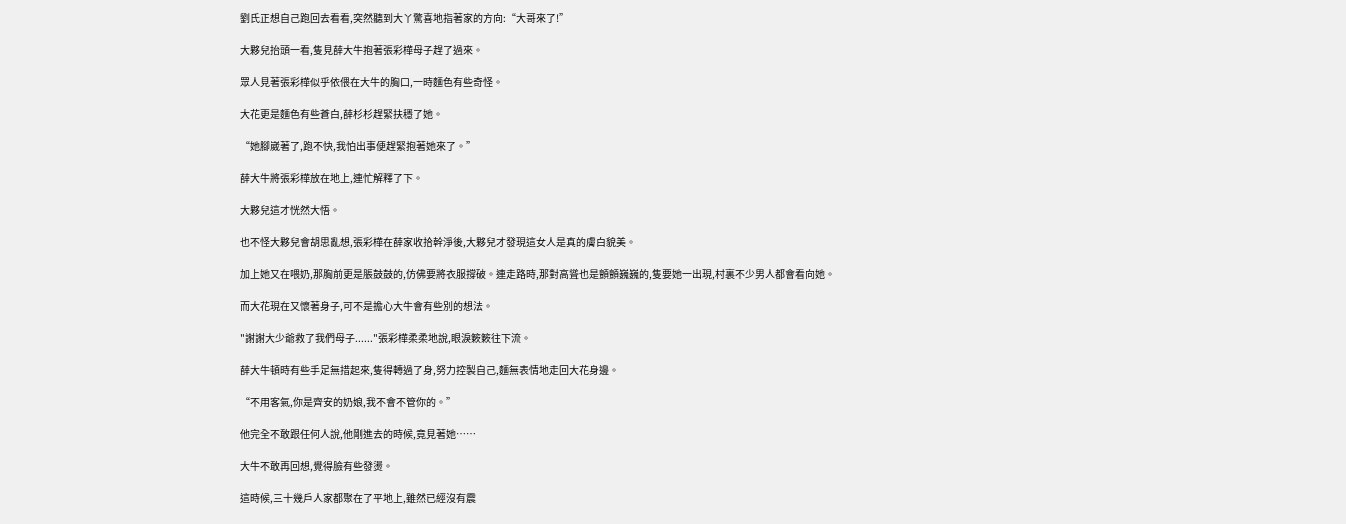劉氏正想自己跑回去看看,突然聽到大丫驚喜地指著家的方向:“大哥來了!”

大夥兒抬頭一看,隻見薛大牛抱著張彩樺母子趕了過來。

眾人見著張彩樺似乎依偎在大牛的胸口,一時麵色有些奇怪。

大花更是麵色有些蒼白,薛杉杉趕緊扶穩了她。

“她腳崴著了,跑不快,我怕出事便趕緊抱著她來了。”

薛大牛將張彩樺放在地上,連忙解釋了下。

大夥兒這才恍然大悟。

也不怪大夥兒會胡思亂想,張彩樺在薛家收拾幹淨後,大夥兒才發現這女人是真的膚白貌美。

加上她又在喂奶,那胸前更是脹鼓鼓的,仿佛要將衣服撐破。連走路時,那對高聳也是顫顫巍巍的,隻要她一出現,村裏不少男人都會看向她。

而大花現在又懷著身子,可不是擔心大牛會有些別的想法。

"謝謝大少爺救了我們母子......"張彩樺柔柔地說,眼淚簌簌往下流。

薛大牛頓時有些手足無措起來,隻得轉過了身,努力控製自己,麵無表情地走回大花身邊。

“不用客氣,你是齊安的奶娘,我不會不管你的。”

他完全不敢跟任何人說,他剛進去的時候,竟見著她……

大牛不敢再回想,覺得臉有些發燙。

這時候,三十幾戶人家都聚在了平地上,雖然已經沒有震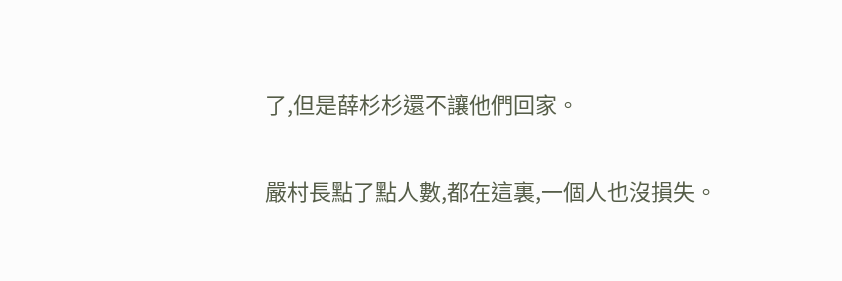了,但是薛杉杉還不讓他們回家。

嚴村長點了點人數,都在這裏,一個人也沒損失。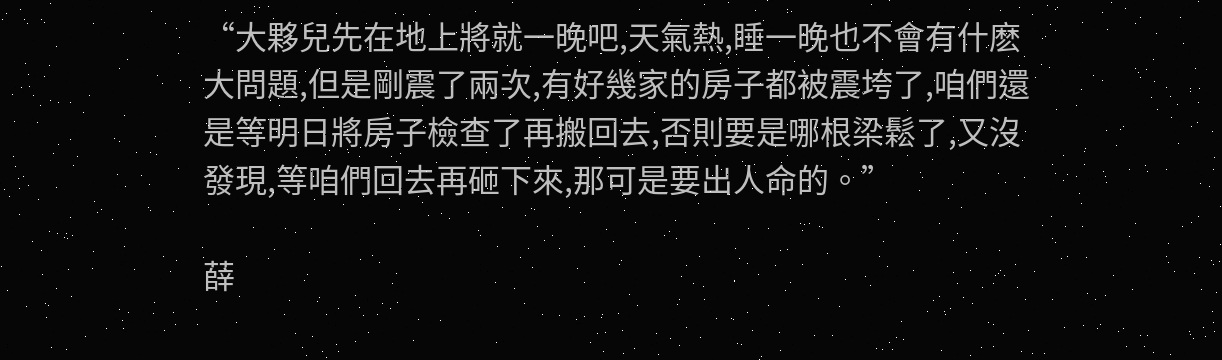“大夥兒先在地上將就一晚吧,天氣熱,睡一晚也不會有什麽大問題,但是剛震了兩次,有好幾家的房子都被震垮了,咱們還是等明日將房子檢查了再搬回去,否則要是哪根梁鬆了,又沒發現,等咱們回去再砸下來,那可是要出人命的。”

薛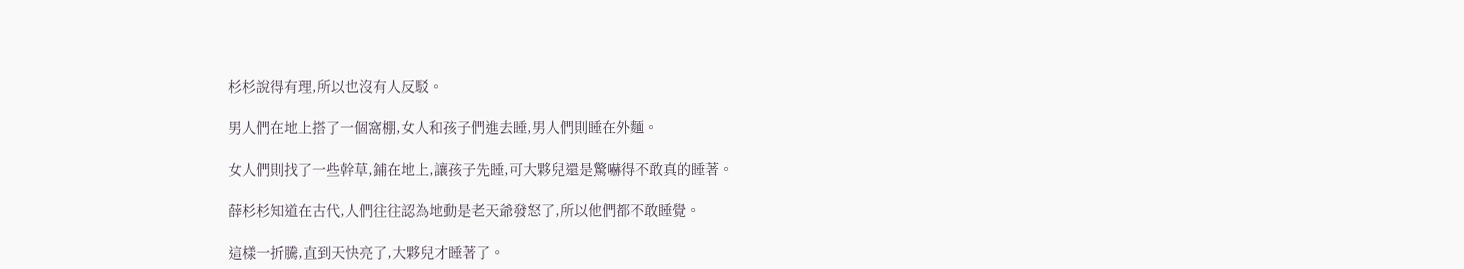杉杉說得有理,所以也沒有人反駁。

男人們在地上搭了一個窩棚,女人和孩子們進去睡,男人們則睡在外麵。

女人們則找了一些幹草,鋪在地上,讓孩子先睡,可大夥兒還是驚嚇得不敢真的睡著。

薛杉杉知道在古代,人們往往認為地動是老天爺發怒了,所以他們都不敢睡覺。

這樣一折騰,直到天快亮了,大夥兒才睡著了。